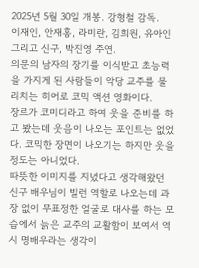2025년 5월 30일 개봉. 강형철 감독.
이재인, 안재홍, 라미란, 김희원, 유아인 그리고 신구, 박진영 주연.
의문의 남자의 장기를 이식받고 초능력을 가지게 된 사람들이 악당 교주를 물리치는 히어로 코믹 액션 영화이다.
장르가 코미디라고 하여 웃을 준비를 하고 봤는데 웃음이 나오는 포인트는 없었다. 코믹한 장면이 나오기는 하지만 웃을 정도는 아니었다.
따뜻한 이미지를 지녔다고 생각해왔던 신구 배우님이 빌런 역할로 나오는데 과장 없이 무표정한 얼굴로 대사를 하는 모습에서 늙은 교주의 교활함이 보여서 역시 명배우라는 생각이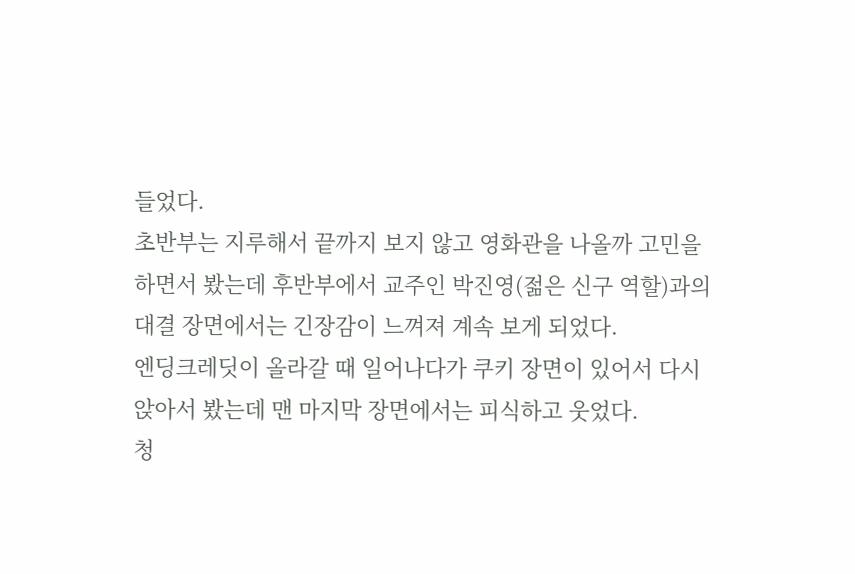들었다.
초반부는 지루해서 끝까지 보지 않고 영화관을 나올까 고민을 하면서 봤는데 후반부에서 교주인 박진영(젊은 신구 역할)과의 대결 장면에서는 긴장감이 느껴져 계속 보게 되었다.
엔딩크레딧이 올라갈 때 일어나다가 쿠키 장면이 있어서 다시 앉아서 봤는데 맨 마지막 장면에서는 피식하고 웃었다.
청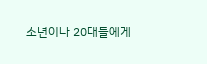소년이나 20대들에게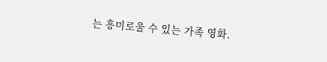는 흥미로울 수 있는 가족 영화.